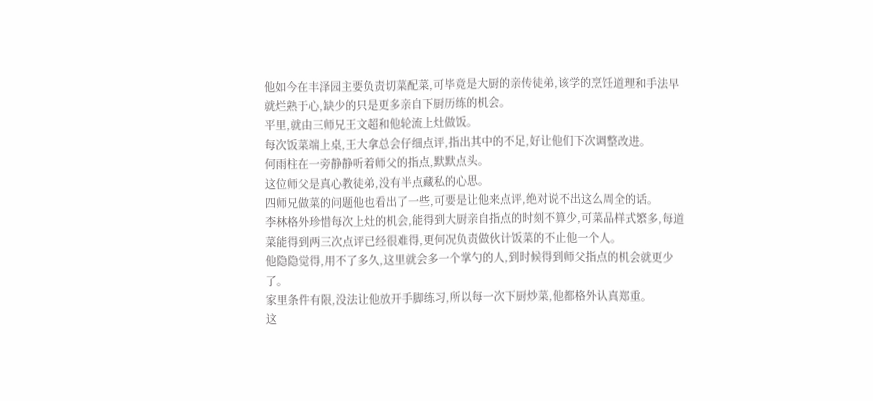他如今在丰泽园主要负责切菜配菜,可毕竟是大厨的亲传徒弟,该学的烹饪道理和手法早就烂熟于心,缺少的只是更多亲自下厨历练的机会。
平里,就由三师兄王文超和他轮流上灶做饭。
每次饭菜端上桌,王大拿总会仔细点评,指出其中的不足,好让他们下次调整改进。
何雨柱在一旁静静听着师父的指点,默默点头。
这位师父是真心教徒弟,没有半点藏私的心思。
四师兄做菜的问题他也看出了一些,可要是让他来点评,绝对说不出这么周全的话。
李林格外珍惜每次上灶的机会,能得到大厨亲自指点的时刻不算少,可菜品样式繁多,每道菜能得到两三次点评已经很难得,更何况负责做伙计饭菜的不止他一个人。
他隐隐觉得,用不了多久,这里就会多一个掌勺的人,到时候得到师父指点的机会就更少了。
家里条件有限,没法让他放开手脚练习,所以每一次下厨炒菜,他都格外认真郑重。
这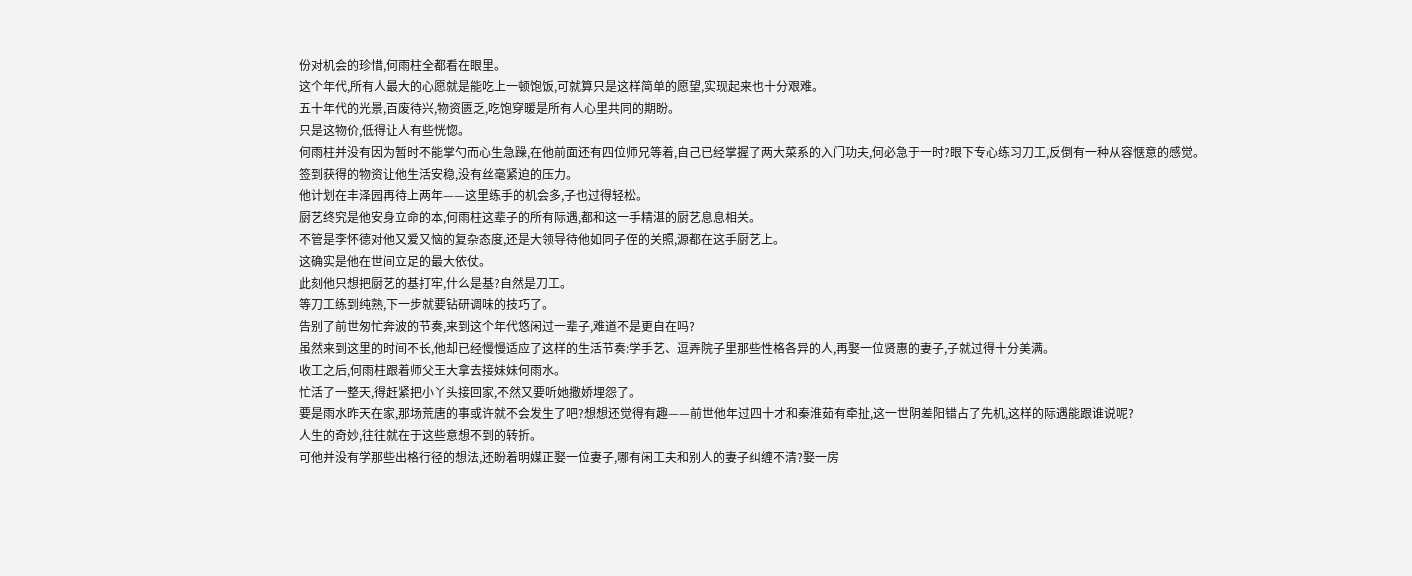份对机会的珍惜,何雨柱全都看在眼里。
这个年代,所有人最大的心愿就是能吃上一顿饱饭,可就算只是这样简单的愿望,实现起来也十分艰难。
五十年代的光景,百废待兴,物资匮乏,吃饱穿暖是所有人心里共同的期盼。
只是这物价,低得让人有些恍惚。
何雨柱并没有因为暂时不能掌勺而心生急躁,在他前面还有四位师兄等着,自己已经掌握了两大菜系的入门功夫,何必急于一时?眼下专心练习刀工,反倒有一种从容惬意的感觉。
签到获得的物资让他生活安稳,没有丝毫紧迫的压力。
他计划在丰泽园再待上两年——这里练手的机会多,子也过得轻松。
厨艺终究是他安身立命的本,何雨柱这辈子的所有际遇,都和这一手精湛的厨艺息息相关。
不管是李怀德对他又爱又恼的复杂态度,还是大领导待他如同子侄的关照,源都在这手厨艺上。
这确实是他在世间立足的最大依仗。
此刻他只想把厨艺的基打牢,什么是基?自然是刀工。
等刀工练到纯熟,下一步就要钻研调味的技巧了。
告别了前世匆忙奔波的节奏,来到这个年代悠闲过一辈子,难道不是更自在吗?
虽然来到这里的时间不长,他却已经慢慢适应了这样的生活节奏:学手艺、逗弄院子里那些性格各异的人,再娶一位贤惠的妻子,子就过得十分美满。
收工之后,何雨柱跟着师父王大拿去接妹妹何雨水。
忙活了一整天,得赶紧把小丫头接回家,不然又要听她撒娇埋怨了。
要是雨水昨天在家,那场荒唐的事或许就不会发生了吧?想想还觉得有趣——前世他年过四十才和秦淮茹有牵扯,这一世阴差阳错占了先机,这样的际遇能跟谁说呢?
人生的奇妙,往往就在于这些意想不到的转折。
可他并没有学那些出格行径的想法,还盼着明媒正娶一位妻子,哪有闲工夫和别人的妻子纠缠不清?娶一房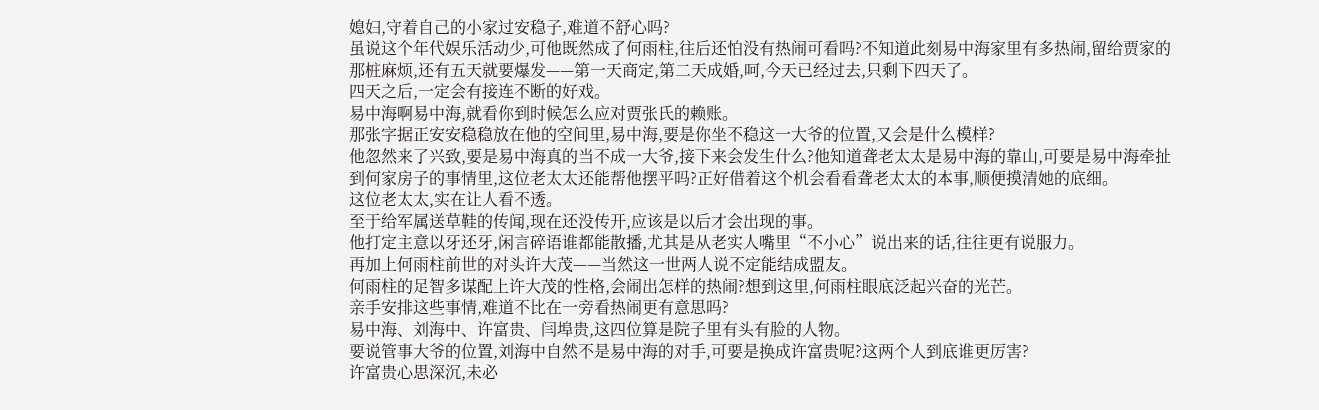媳妇,守着自己的小家过安稳子,难道不舒心吗?
虽说这个年代娱乐活动少,可他既然成了何雨柱,往后还怕没有热闹可看吗?不知道此刻易中海家里有多热闹,留给贾家的那桩麻烦,还有五天就要爆发——第一天商定,第二天成婚,呵,今天已经过去,只剩下四天了。
四天之后,一定会有接连不断的好戏。
易中海啊易中海,就看你到时候怎么应对贾张氏的赖账。
那张字据正安安稳稳放在他的空间里,易中海,要是你坐不稳这一大爷的位置,又会是什么模样?
他忽然来了兴致,要是易中海真的当不成一大爷,接下来会发生什么?他知道聋老太太是易中海的靠山,可要是易中海牵扯到何家房子的事情里,这位老太太还能帮他摆平吗?正好借着这个机会看看聋老太太的本事,顺便摸清她的底细。
这位老太太,实在让人看不透。
至于给军属送草鞋的传闻,现在还没传开,应该是以后才会出现的事。
他打定主意以牙还牙,闲言碎语谁都能散播,尤其是从老实人嘴里“不小心”说出来的话,往往更有说服力。
再加上何雨柱前世的对头许大茂——当然这一世两人说不定能结成盟友。
何雨柱的足智多谋配上许大茂的性格,会闹出怎样的热闹?想到这里,何雨柱眼底泛起兴奋的光芒。
亲手安排这些事情,难道不比在一旁看热闹更有意思吗?
易中海、刘海中、许富贵、闫埠贵,这四位算是院子里有头有脸的人物。
要说管事大爷的位置,刘海中自然不是易中海的对手,可要是换成许富贵呢?这两个人到底谁更厉害?
许富贵心思深沉,未必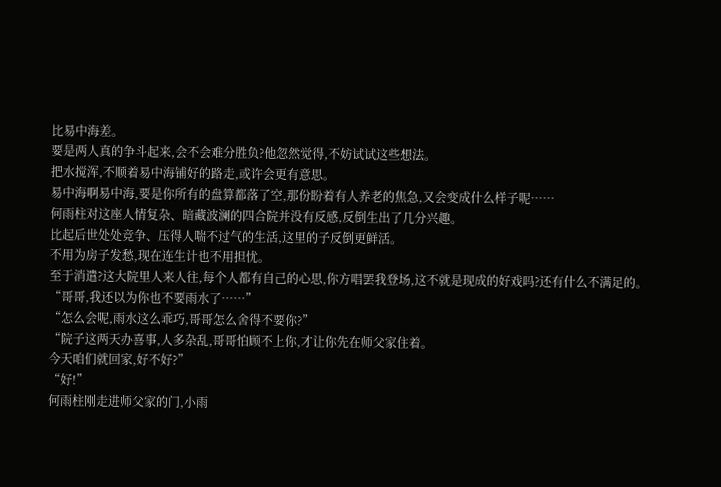比易中海差。
要是两人真的争斗起来,会不会难分胜负?他忽然觉得,不妨试试这些想法。
把水搅浑,不顺着易中海铺好的路走,或许会更有意思。
易中海啊易中海,要是你所有的盘算都落了空,那份盼着有人养老的焦急,又会变成什么样子呢……
何雨柱对这座人情复杂、暗藏波澜的四合院并没有反感,反倒生出了几分兴趣。
比起后世处处竞争、压得人喘不过气的生活,这里的子反倒更鲜活。
不用为房子发愁,现在连生计也不用担忧。
至于消遣?这大院里人来人往,每个人都有自己的心思,你方唱罢我登场,这不就是现成的好戏吗?还有什么不满足的。
“哥哥,我还以为你也不要雨水了……”
“怎么会呢,雨水这么乖巧,哥哥怎么舍得不要你?”
“院子这两天办喜事,人多杂乱,哥哥怕顾不上你,才让你先在师父家住着。
今天咱们就回家,好不好?”
“好!”
何雨柱刚走进师父家的门,小雨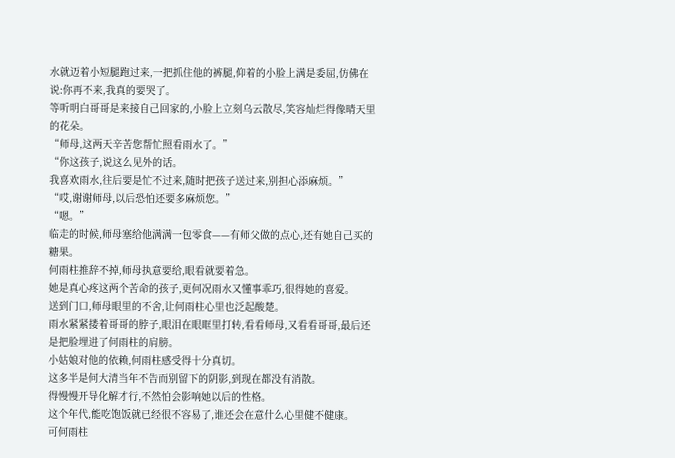水就迈着小短腿跑过来,一把抓住他的裤腿,仰着的小脸上满是委屈,仿佛在说:你再不来,我真的要哭了。
等听明白哥哥是来接自己回家的,小脸上立刻乌云散尽,笑容灿烂得像晴天里的花朵。
“师母,这两天辛苦您帮忙照看雨水了。”
“你这孩子,说这么见外的话。
我喜欢雨水,往后要是忙不过来,随时把孩子送过来,别担心添麻烦。”
“哎,谢谢师母,以后恐怕还要多麻烦您。”
“嗯。”
临走的时候,师母塞给他满满一包零食——有师父做的点心,还有她自己买的糖果。
何雨柱推辞不掉,师母执意要给,眼看就要着急。
她是真心疼这两个苦命的孩子,更何况雨水又懂事乖巧,很得她的喜爱。
送到门口,师母眼里的不舍,让何雨柱心里也泛起酸楚。
雨水紧紧搂着哥哥的脖子,眼泪在眼眶里打转,看看师母,又看看哥哥,最后还是把脸埋进了何雨柱的肩膀。
小姑娘对他的依赖,何雨柱感受得十分真切。
这多半是何大清当年不告而别留下的阴影,到现在都没有消散。
得慢慢开导化解才行,不然怕会影响她以后的性格。
这个年代,能吃饱饭就已经很不容易了,谁还会在意什么心里健不健康。
可何雨柱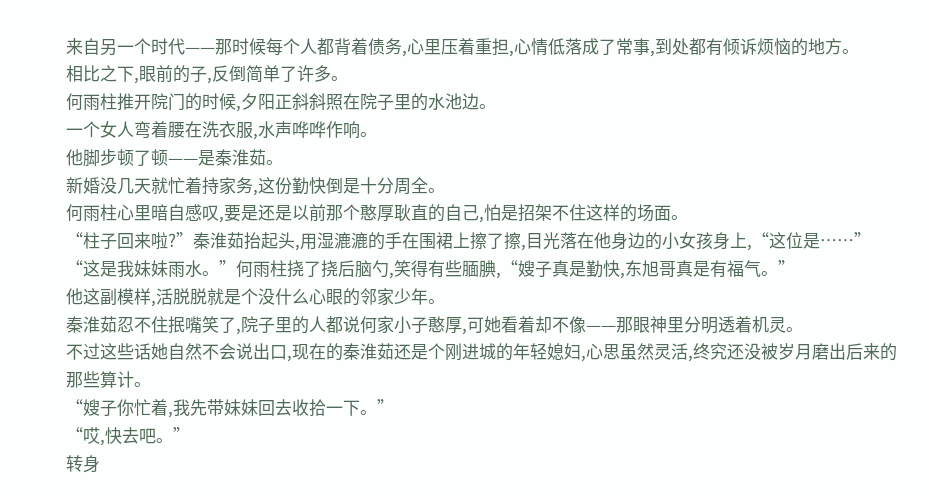来自另一个时代——那时候每个人都背着债务,心里压着重担,心情低落成了常事,到处都有倾诉烦恼的地方。
相比之下,眼前的子,反倒简单了许多。
何雨柱推开院门的时候,夕阳正斜斜照在院子里的水池边。
一个女人弯着腰在洗衣服,水声哗哗作响。
他脚步顿了顿——是秦淮茹。
新婚没几天就忙着持家务,这份勤快倒是十分周全。
何雨柱心里暗自感叹,要是还是以前那个憨厚耿直的自己,怕是招架不住这样的场面。
“柱子回来啦?”秦淮茹抬起头,用湿漉漉的手在围裙上擦了擦,目光落在他身边的小女孩身上,“这位是……”
“这是我妹妹雨水。”何雨柱挠了挠后脑勺,笑得有些腼腆,“嫂子真是勤快,东旭哥真是有福气。”
他这副模样,活脱脱就是个没什么心眼的邻家少年。
秦淮茹忍不住抿嘴笑了,院子里的人都说何家小子憨厚,可她看着却不像——那眼神里分明透着机灵。
不过这些话她自然不会说出口,现在的秦淮茹还是个刚进城的年轻媳妇,心思虽然灵活,终究还没被岁月磨出后来的那些算计。
“嫂子你忙着,我先带妹妹回去收拾一下。”
“哎,快去吧。”
转身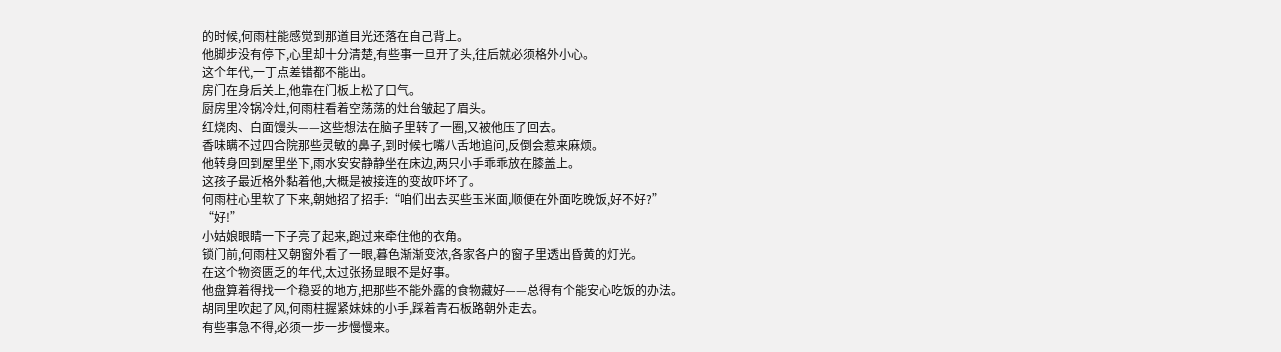的时候,何雨柱能感觉到那道目光还落在自己背上。
他脚步没有停下,心里却十分清楚,有些事一旦开了头,往后就必须格外小心。
这个年代,一丁点差错都不能出。
房门在身后关上,他靠在门板上松了口气。
厨房里冷锅冷灶,何雨柱看着空荡荡的灶台皱起了眉头。
红烧肉、白面馒头——这些想法在脑子里转了一圈,又被他压了回去。
香味瞒不过四合院那些灵敏的鼻子,到时候七嘴八舌地追问,反倒会惹来麻烦。
他转身回到屋里坐下,雨水安安静静坐在床边,两只小手乖乖放在膝盖上。
这孩子最近格外黏着他,大概是被接连的变故吓坏了。
何雨柱心里软了下来,朝她招了招手:“咱们出去买些玉米面,顺便在外面吃晚饭,好不好?”
“好!”
小姑娘眼睛一下子亮了起来,跑过来牵住他的衣角。
锁门前,何雨柱又朝窗外看了一眼,暮色渐渐变浓,各家各户的窗子里透出昏黄的灯光。
在这个物资匮乏的年代,太过张扬显眼不是好事。
他盘算着得找一个稳妥的地方,把那些不能外露的食物藏好——总得有个能安心吃饭的办法。
胡同里吹起了风,何雨柱握紧妹妹的小手,踩着青石板路朝外走去。
有些事急不得,必须一步一步慢慢来。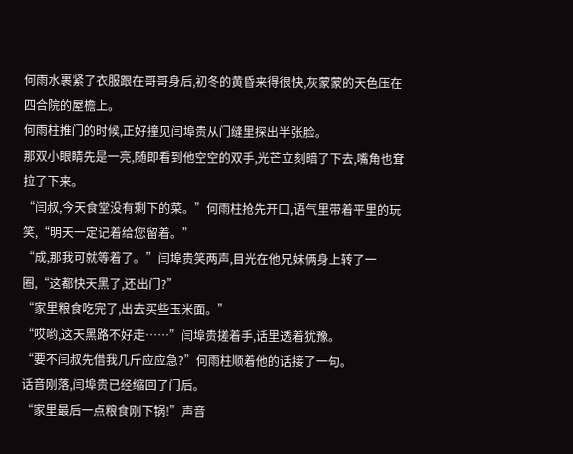何雨水裹紧了衣服跟在哥哥身后,初冬的黄昏来得很快,灰蒙蒙的天色压在四合院的屋檐上。
何雨柱推门的时候,正好撞见闫埠贵从门缝里探出半张脸。
那双小眼睛先是一亮,随即看到他空空的双手,光芒立刻暗了下去,嘴角也耷拉了下来。
“闫叔,今天食堂没有剩下的菜。”何雨柱抢先开口,语气里带着平里的玩笑,“明天一定记着给您留着。”
“成,那我可就等着了。”闫埠贵笑两声,目光在他兄妹俩身上转了一圈,“这都快天黑了,还出门?”
“家里粮食吃完了,出去买些玉米面。”
“哎哟,这天黑路不好走……”闫埠贵搓着手,话里透着犹豫。
“要不闫叔先借我几斤应应急?”何雨柱顺着他的话接了一句。
话音刚落,闫埠贵已经缩回了门后。
“家里最后一点粮食刚下锅!”声音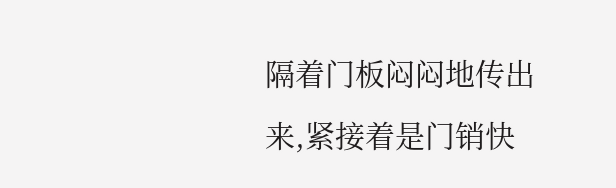隔着门板闷闷地传出来,紧接着是门销快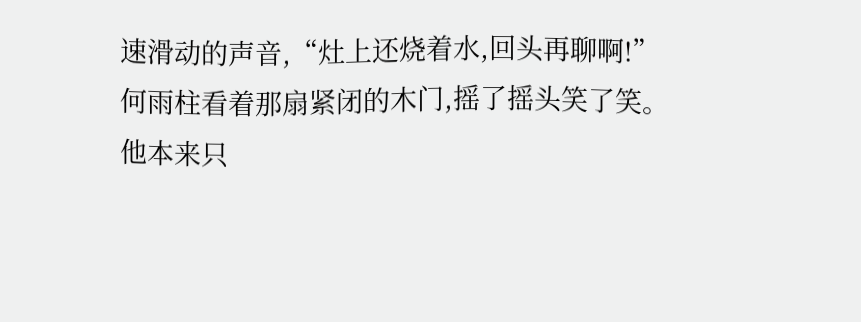速滑动的声音,“灶上还烧着水,回头再聊啊!”
何雨柱看着那扇紧闭的木门,摇了摇头笑了笑。
他本来只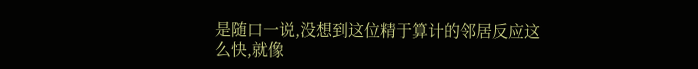是随口一说,没想到这位精于算计的邻居反应这么快,就像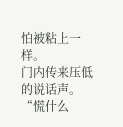怕被粘上一样。
门内传来压低的说话声。
“慌什么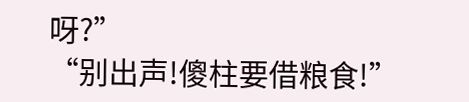呀?”
“别出声!傻柱要借粮食!”